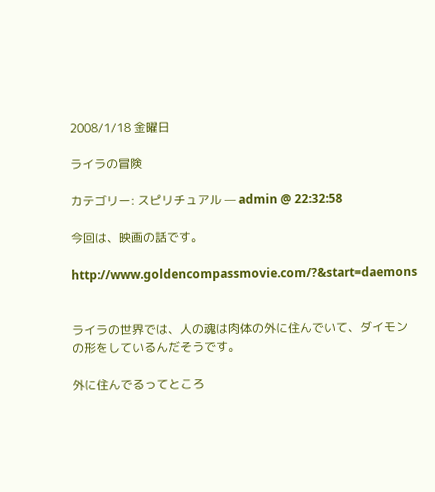2008/1/18 金曜日

ライラの冒険

カテゴリー: スピリチュアル — admin @ 22:32:58

今回は、映画の話です。

http://www.goldencompassmovie.com/?&start=daemons


ライラの世界では、人の魂は肉体の外に住んでいて、ダイモンの形をしているんだそうです。

外に住んでるってところ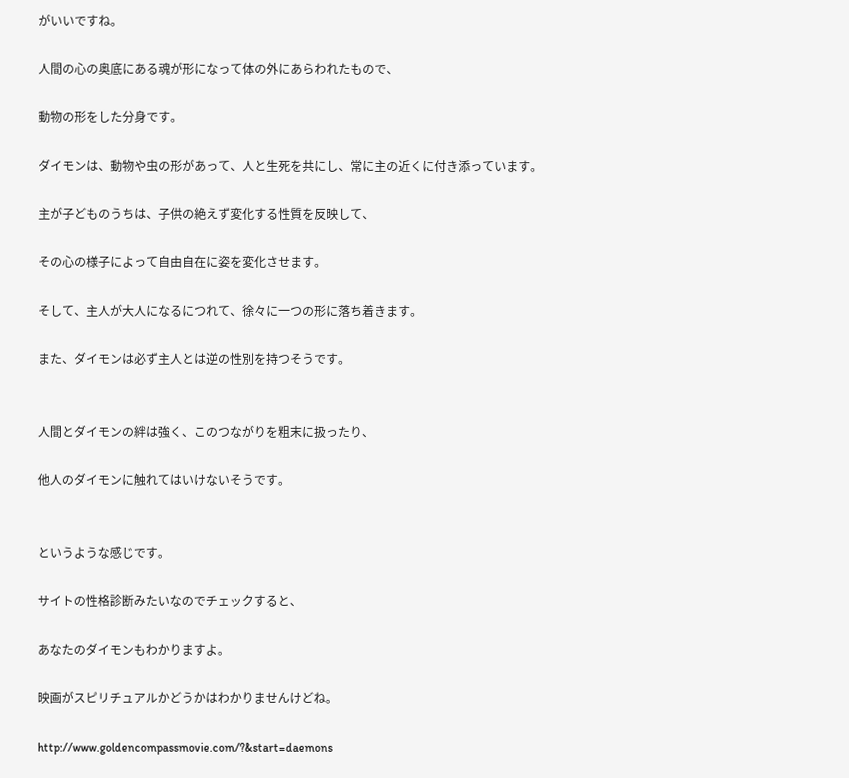がいいですね。

人間の心の奥底にある魂が形になって体の外にあらわれたもので、

動物の形をした分身です。

ダイモンは、動物や虫の形があって、人と生死を共にし、常に主の近くに付き添っています。

主が子どものうちは、子供の絶えず変化する性質を反映して、

その心の様子によって自由自在に姿を変化させます。

そして、主人が大人になるにつれて、徐々に一つの形に落ち着きます。

また、ダイモンは必ず主人とは逆の性別を持つそうです。


人間とダイモンの絆は強く、このつながりを粗末に扱ったり、

他人のダイモンに触れてはいけないそうです。


というような感じです。

サイトの性格診断みたいなのでチェックすると、

あなたのダイモンもわかりますよ。

映画がスピリチュアルかどうかはわかりませんけどね。

http://www.goldencompassmovie.com/?&start=daemons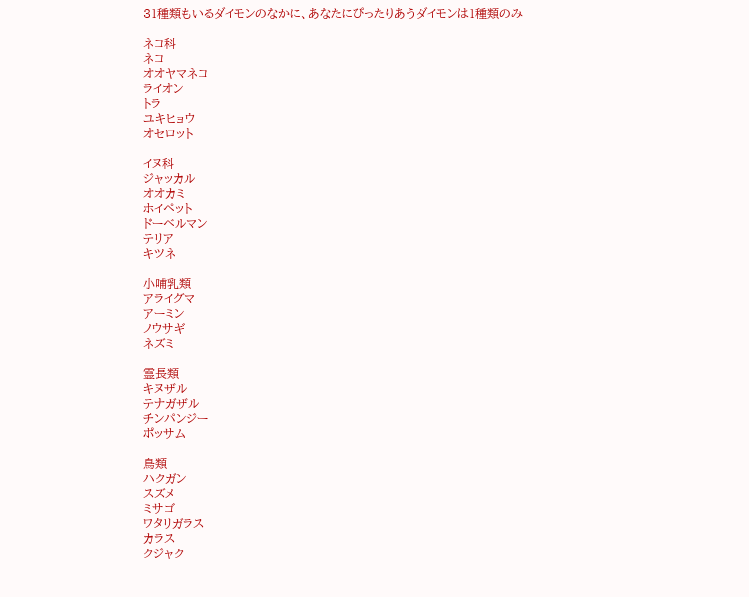31種類もいるダイモンのなかに、あなたにぴったりあうダイモンは1種類のみ

ネコ科
ネコ
オオヤマネコ
ライオン
トラ
ユキヒョウ
オセロット

イヌ科
ジャッカル
オオカミ
ホイペット
ドーベルマン
テリア
キツネ

小哺乳類
アライグマ
アーミン
ノウサギ
ネズミ

霊長類
キヌザル
テナガザル
チンパンジー
ポッサム

鳥類
ハクガン
スズメ
ミサゴ
ワタリガラス
カラス
クジャク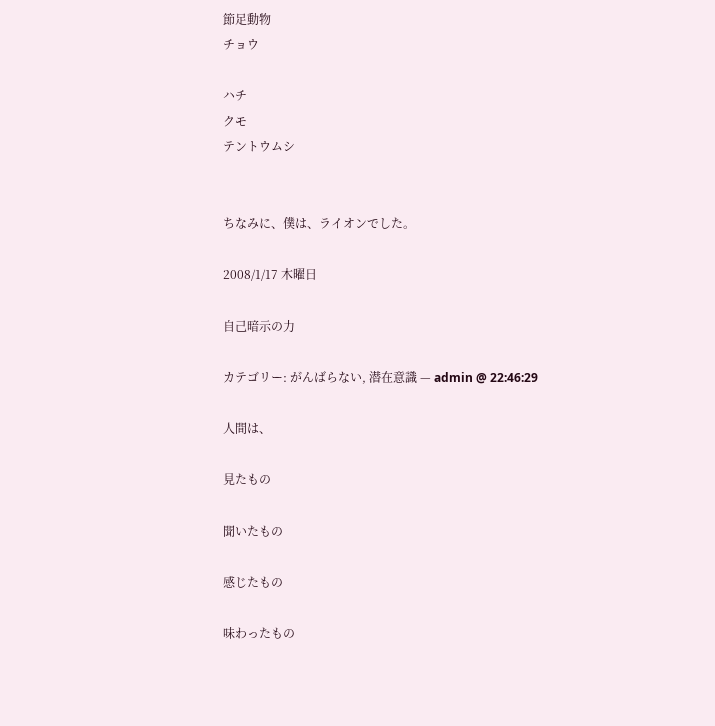節足動物
チョウ

ハチ
クモ
テントウムシ


ちなみに、僕は、ライオンでした。

2008/1/17 木曜日

自己暗示の力

カテゴリー: がんばらない, 潜在意識 — admin @ 22:46:29

人間は、

見たもの

聞いたもの

感じたもの

味わったもの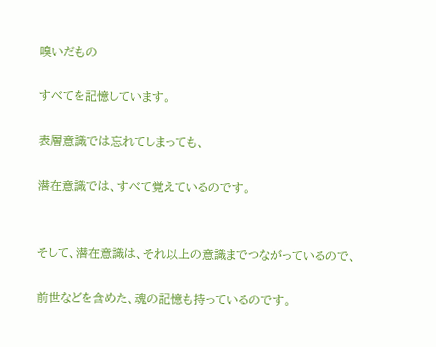嗅いだもの

すべてを記憶しています。

表層意識では忘れてしまっても、

潜在意識では、すべて覚えているのです。


そして、潜在意識は、それ以上の意識までつながっているので、

前世などを含めた、魂の記憶も持っているのです。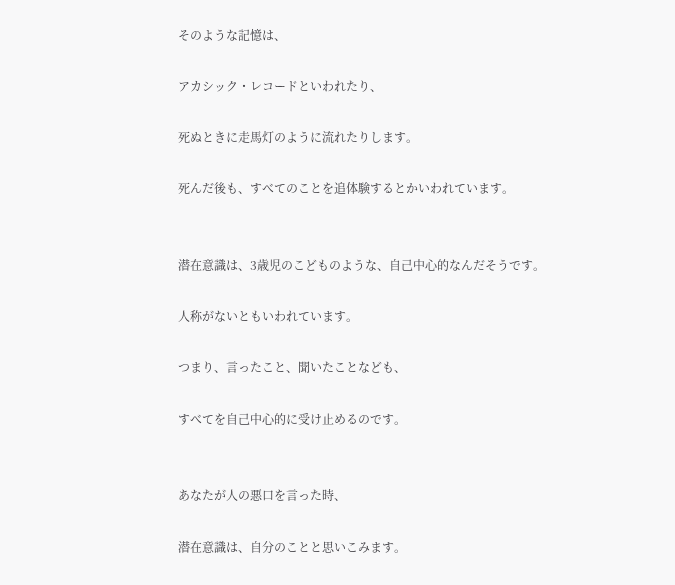そのような記憶は、

アカシック・レコードといわれたり、

死ぬときに走馬灯のように流れたりします。

死んだ後も、すべてのことを追体験するとかいわれています。


潜在意識は、3歳児のこどものような、自己中心的なんだそうです。

人称がないともいわれています。

つまり、言ったこと、聞いたことなども、

すべてを自己中心的に受け止めるのです。


あなたが人の悪口を言った時、

潜在意識は、自分のことと思いこみます。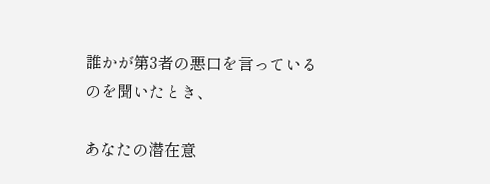誰かが第3者の悪口を言っているのを聞いたとき、

あなたの潜在意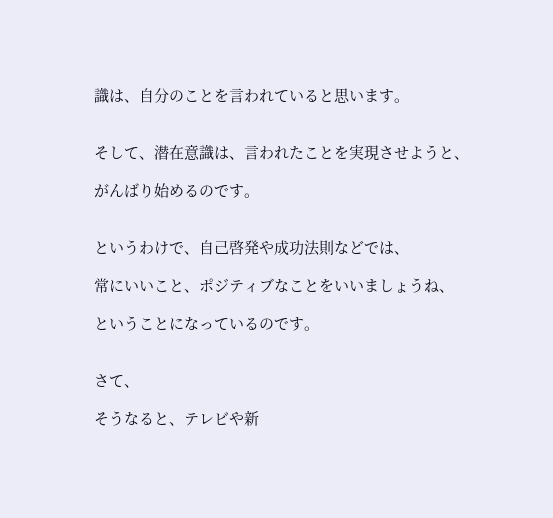識は、自分のことを言われていると思います。


そして、潜在意識は、言われたことを実現させようと、

がんばり始めるのです。


というわけで、自己啓発や成功法則などでは、

常にいいこと、ポジティブなことをいいましょうね、

ということになっているのです。


さて、

そうなると、テレビや新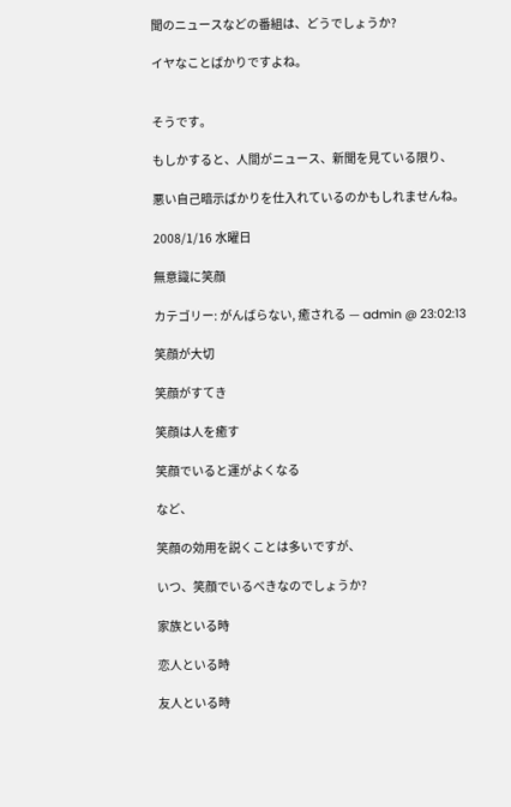聞のニュースなどの番組は、どうでしょうか?

イヤなことばかりですよね。


そうです。

もしかすると、人間がニュース、新聞を見ている限り、

悪い自己暗示ばかりを仕入れているのかもしれませんね。

2008/1/16 水曜日

無意識に笑顔

カテゴリー: がんばらない, 癒される — admin @ 23:02:13

笑顔が大切

笑顔がすてき

笑顔は人を癒す

笑顔でいると運がよくなる

など、

笑顔の効用を説くことは多いですが、

いつ、笑顔でいるべきなのでしょうか?

家族といる時

恋人といる時

友人といる時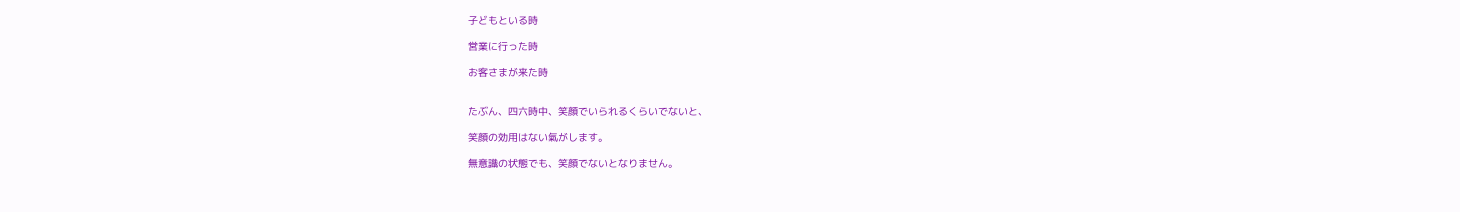子どもといる時

営業に行った時

お客さまが来た時


たぶん、四六時中、笑顔でいられるくらいでないと、

笑顔の効用はない氣がします。

無意識の状態でも、笑顔でないとなりません。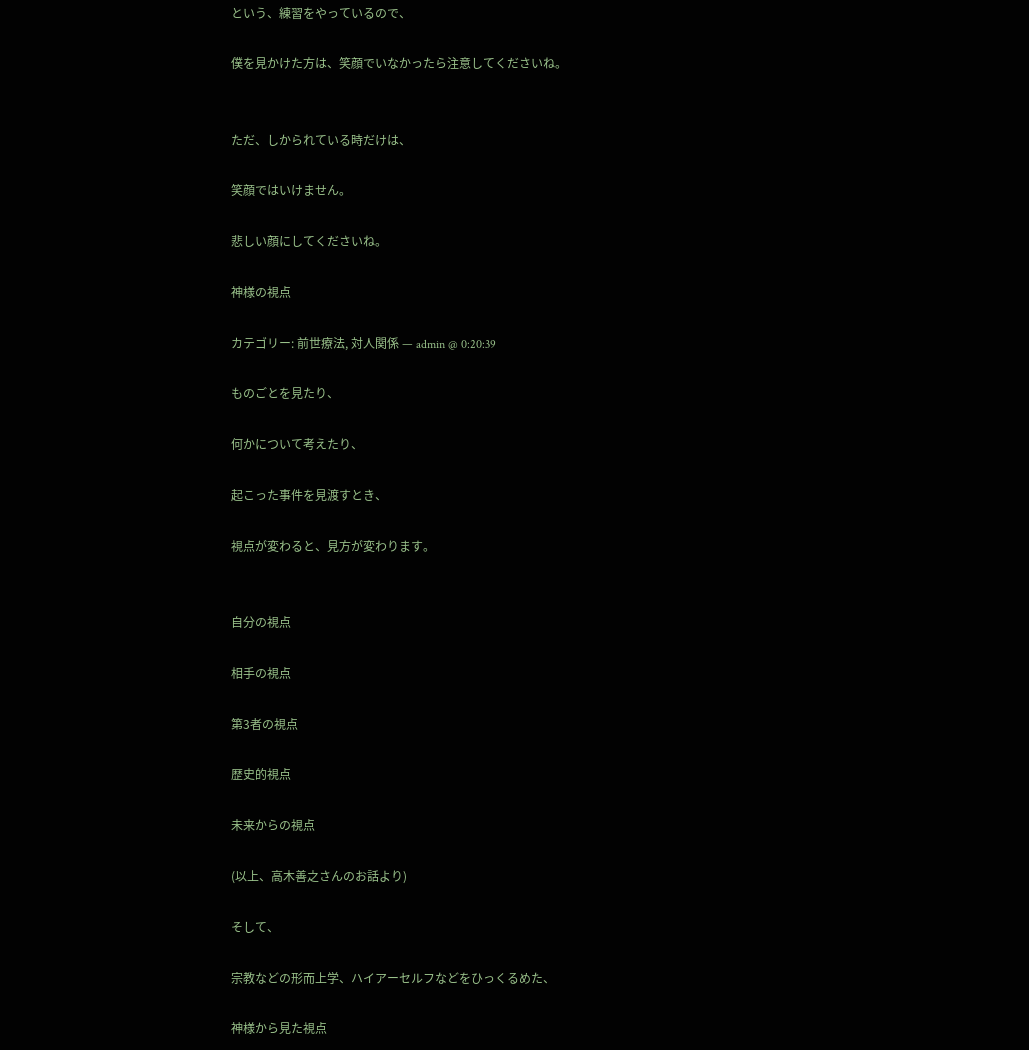という、練習をやっているので、

僕を見かけた方は、笑顔でいなかったら注意してくださいね。


ただ、しかられている時だけは、

笑顔ではいけません。

悲しい顔にしてくださいね。

神様の視点

カテゴリー: 前世療法, 対人関係 — admin @ 0:20:39

ものごとを見たり、

何かについて考えたり、

起こった事件を見渡すとき、

視点が変わると、見方が変わります。


自分の視点

相手の視点

第3者の視点

歴史的視点

未来からの視点

(以上、高木善之さんのお話より)

そして、

宗教などの形而上学、ハイアーセルフなどをひっくるめた、

神様から見た視点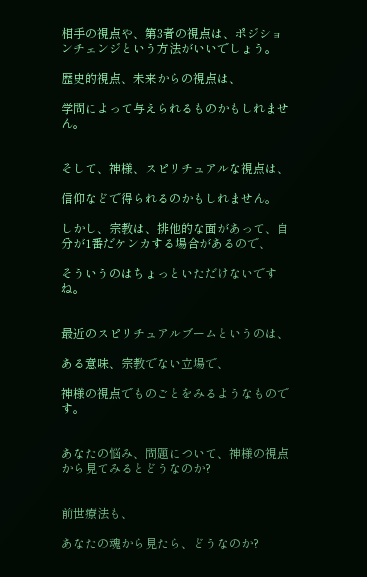相手の視点や、第3者の視点は、ポジションチェンジという方法がいいでしょう。

歴史的視点、未来からの視点は、

学問によって与えられるものかもしれません。


そして、神様、スピリチュアルな視点は、

信仰などで得られるのかもしれません。

しかし、宗教は、排他的な面があって、自分が1番だケンカする場合があるので、

そういうのはちょっといただけないですね。


最近のスピリチュアルブームというのは、

ある意味、宗教でない立場で、

神様の視点でものごとをみるようなものです。


あなたの悩み、問題について、神様の視点から見てみるとどうなのか?


前世療法も、

あなたの魂から見たら、どうなのか?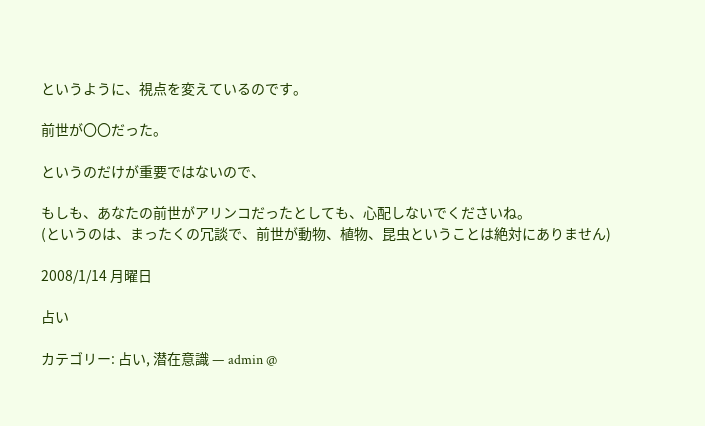というように、視点を変えているのです。

前世が〇〇だった。

というのだけが重要ではないので、

もしも、あなたの前世がアリンコだったとしても、心配しないでくださいね。
(というのは、まったくの冗談で、前世が動物、植物、昆虫ということは絶対にありません)

2008/1/14 月曜日

占い

カテゴリー: 占い, 潜在意識 — admin @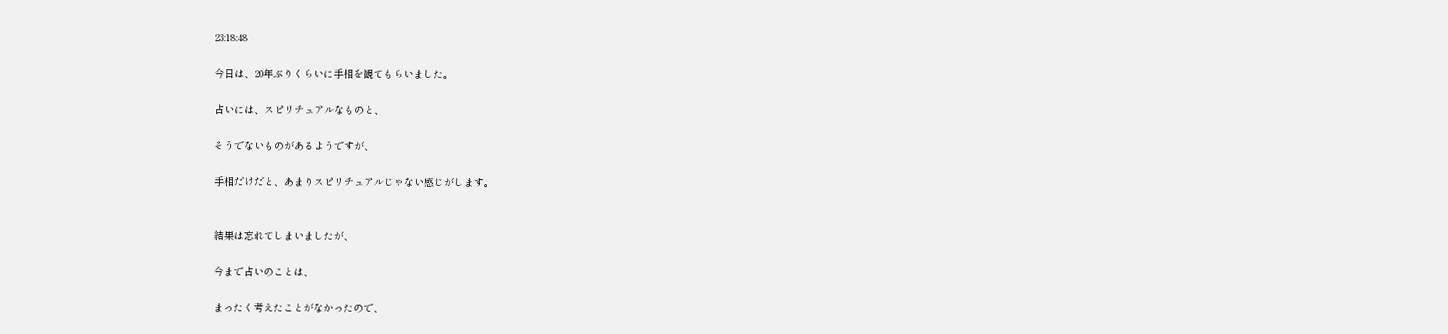23:18:48

今日は、20年ぶりくらいに手相を観てもらいました。

占いには、スピリチュアルなものと、

そうでないものがあるようですが、

手相だけだと、あまりスピリチュアルじゃない感じがします。


結果は忘れてしまいましたが、

今まで占いのことは、

まったく考えたことがなかったので、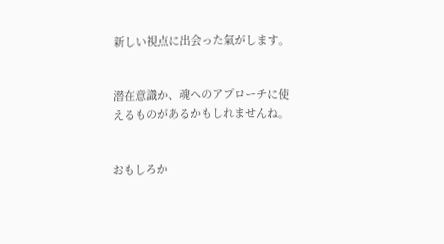新しい視点に出会った氣がします。


潜在意識か、魂へのアプローチに使えるものがあるかもしれませんね。


おもしろか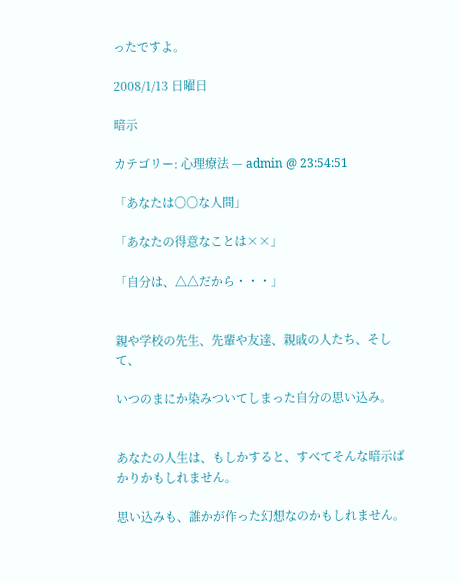ったですよ。

2008/1/13 日曜日

暗示

カテゴリー: 心理療法 — admin @ 23:54:51

「あなたは〇〇な人間」

「あなたの得意なことは××」

「自分は、△△だから・・・」


親や学校の先生、先輩や友達、親戚の人たち、そして、

いつのまにか染みついてしまった自分の思い込み。


あなたの人生は、もしかすると、すべてそんな暗示ばかりかもしれません。

思い込みも、誰かが作った幻想なのかもしれません。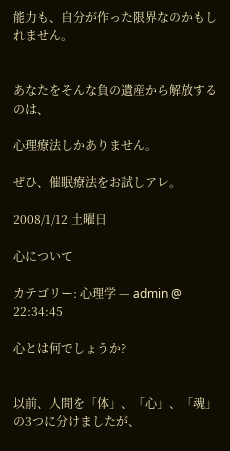能力も、自分が作った限界なのかもしれません。


あなたをそんな負の遺産から解放するのは、

心理療法しかありません。

ぜひ、催眠療法をお試しアレ。

2008/1/12 土曜日

心について

カテゴリー: 心理学 — admin @ 22:34:45

心とは何でしょうか?


以前、人間を「体」、「心」、「魂」の3つに分けましたが、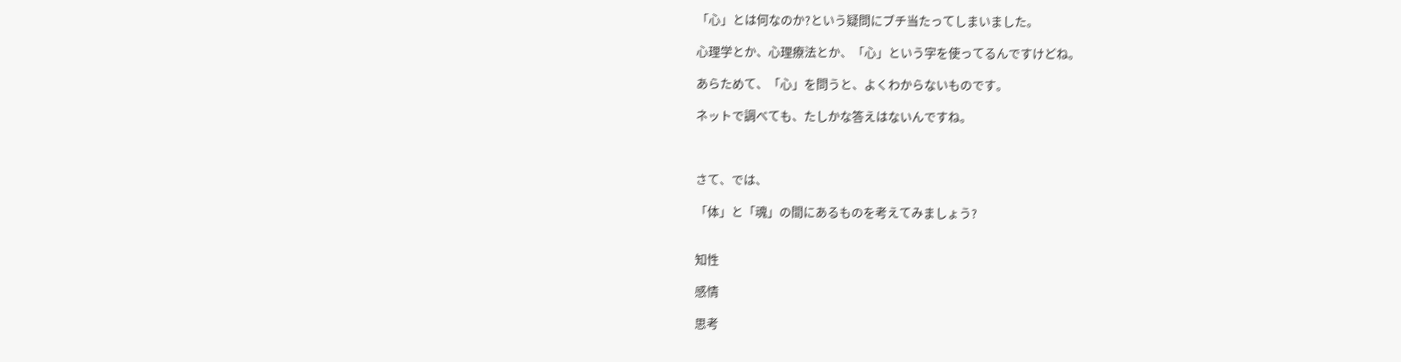「心」とは何なのか?という疑問にブチ当たってしまいました。

心理学とか、心理療法とか、「心」という字を使ってるんですけどね。

あらためて、「心」を問うと、よくわからないものです。

ネットで調べても、たしかな答えはないんですね。



さて、では、

「体」と「魂」の間にあるものを考えてみましょう?


知性

感情

思考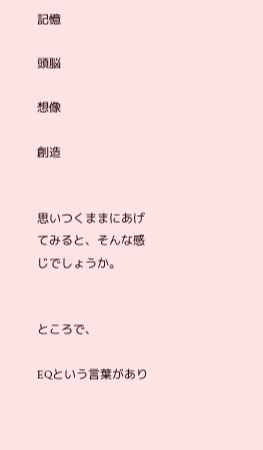記憶

頭脳

想像

創造


思いつくままにあげてみると、そんな感じでしょうか。


ところで、

EQという言葉があり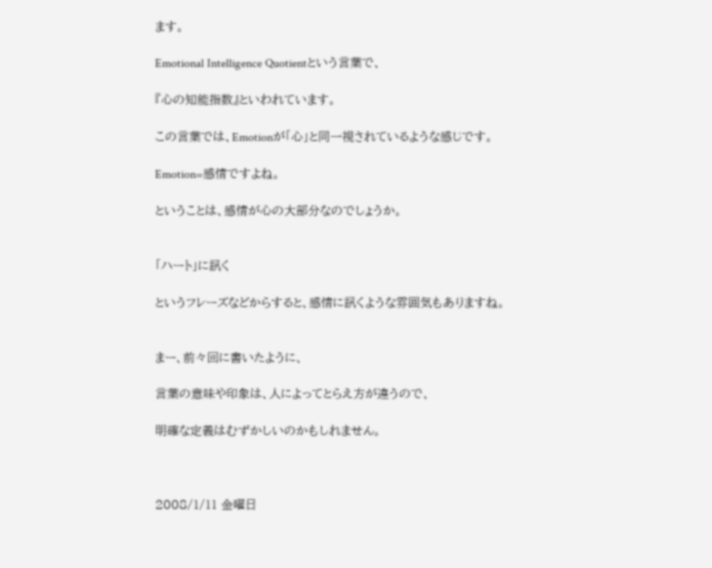ます。

Emotional Intelligence Quotientという言葉で、

『心の知能指数』といわれています。

この言葉では、Emotionが「心」と同一視されているような感じです。

Emotion=感情ですよね。

ということは、感情が心の大部分なのでしょうか。


「ハート」に訊く

というフレーズなどからすると、感情に訊くような雰囲気もありますね。


まー、前々回に書いたように、

言葉の意味や印象は、人によってとらえ方が違うので、

明確な定義はむずかしいのかもしれません。



2008/1/11 金曜日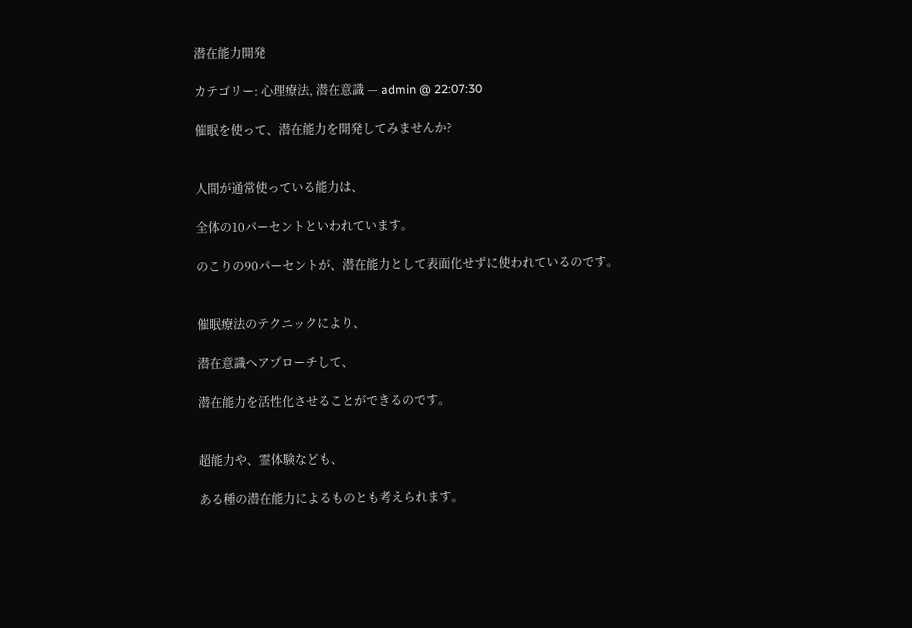潜在能力開発

カテゴリー: 心理療法, 潜在意識 — admin @ 22:07:30

催眠を使って、潜在能力を開発してみませんか?


人間が通常使っている能力は、

全体の10パーセントといわれています。

のこりの90パーセントが、潜在能力として表面化せずに使われているのです。


催眠療法のテクニックにより、

潜在意識へアプローチして、

潜在能力を活性化させることができるのです。


超能力や、霊体験なども、

ある種の潜在能力によるものとも考えられます。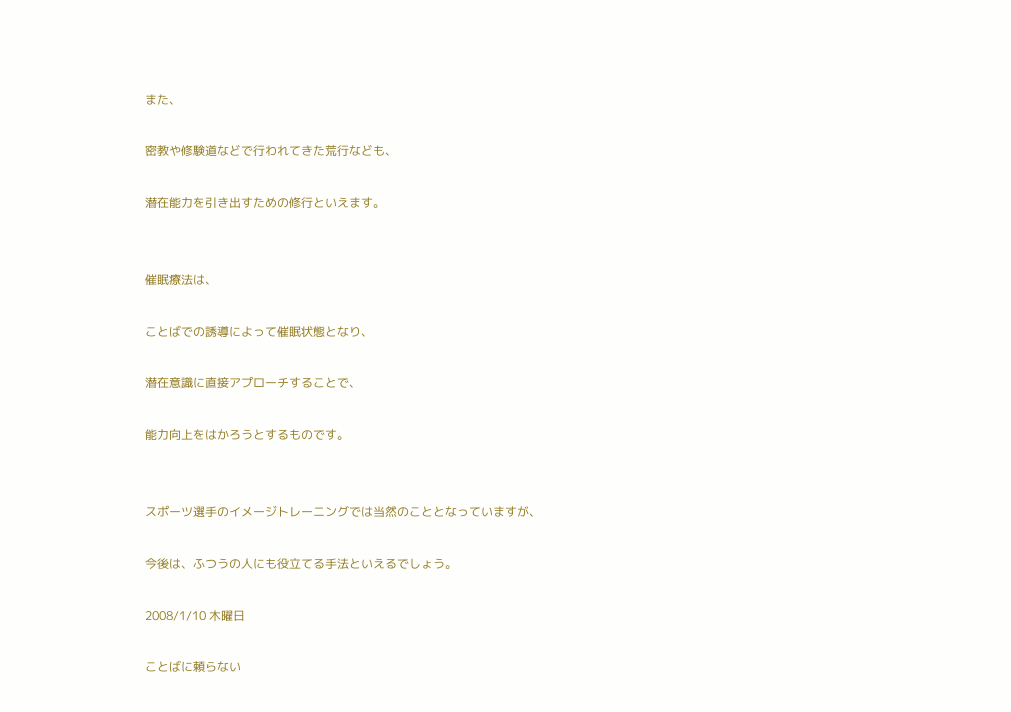また、

密教や修験道などで行われてきた荒行なども、

潜在能力を引き出すための修行といえます。


催眠療法は、

ことばでの誘導によって催眠状態となり、

潜在意識に直接アプローチすることで、

能力向上をはかろうとするものです。


スポーツ選手のイメージトレーニングでは当然のこととなっていますが、

今後は、ふつうの人にも役立てる手法といえるでしょう。

2008/1/10 木曜日

ことばに頼らない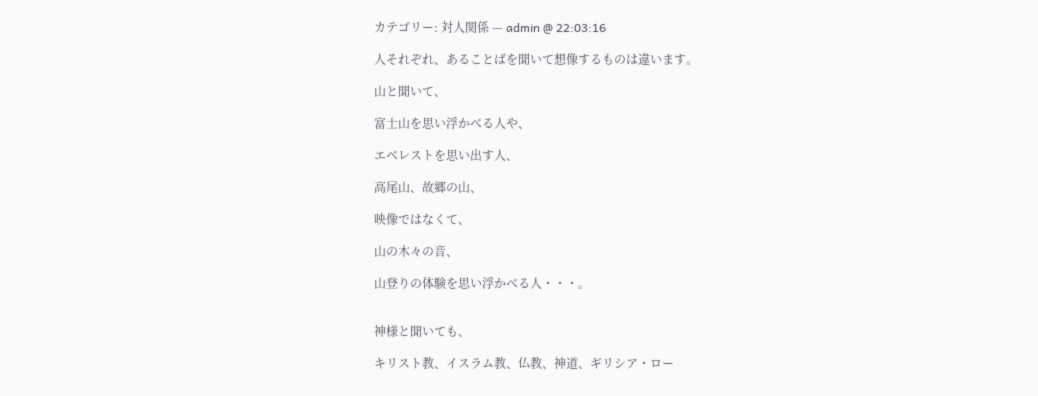カテゴリー: 対人関係 — admin @ 22:03:16

人それぞれ、あることばを聞いて想像するものは違います。

山と聞いて、

富士山を思い浮かべる人や、

エベレストを思い出す人、

高尾山、故郷の山、

映像ではなくて、

山の木々の音、

山登りの体験を思い浮かべる人・・・。


神様と聞いても、

キリスト教、イスラム教、仏教、神道、ギリシア・ロー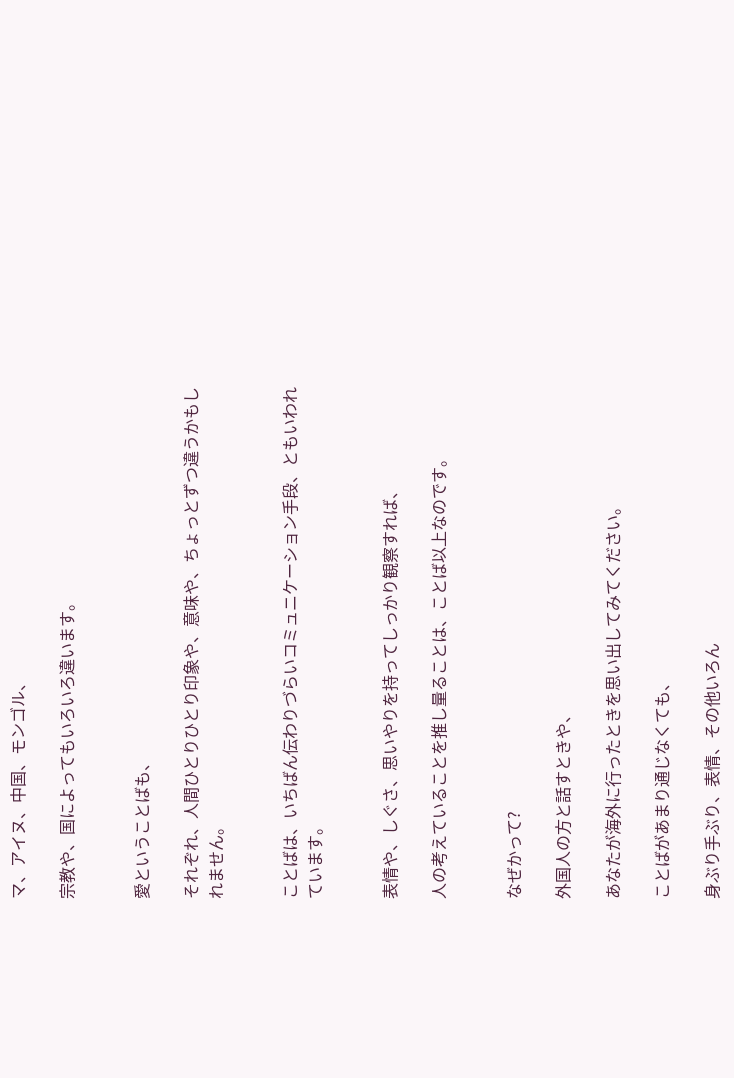マ、アイヌ、中国、モンゴル、

宗教や、国によってもいろいろ違います。


愛ということばも、

それぞれ、人間ひとりひとり印象や、意味や、ちょっとずつ違うかもしれません。


ことばは、いちばん伝わりづらいコミュニケーション手段、ともいわれています。


表情や、しぐさ、思いやりを持ってしっかり観察すれば、

人の考えていることを推し量ることは、ことば以上なのです。


なぜかって?

外国人の方と話すときや、

あなたが海外に行ったときを思い出してみてください。

ことばがあまり通じなくても、

身ぶり手ぶり、表情、その他いろん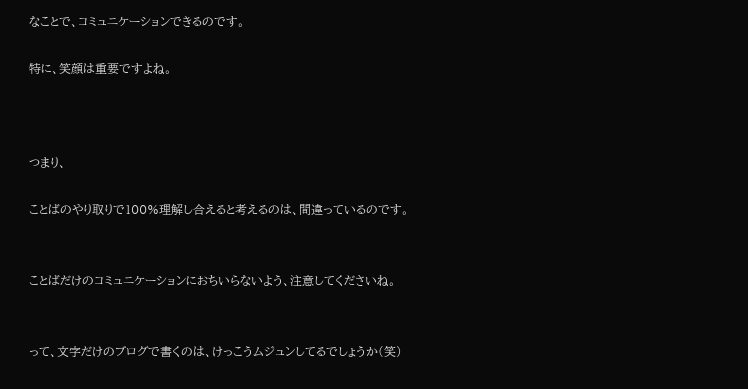なことで、コミュニケーションできるのです。

特に、笑顔は重要ですよね。



つまり、

ことばのやり取りで100%理解し合えると考えるのは、間違っているのです。


ことばだけのコミュニケーションにおちいらないよう、注意してくださいね。


って、文字だけのブログで書くのは、けっこうムジュンしてるでしょうか(笑)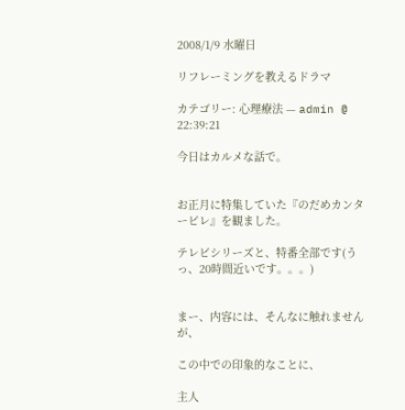2008/1/9 水曜日

リフレーミングを教えるドラマ

カテゴリー: 心理療法 — admin @ 22:39:21

今日はカルメな話で。


お正月に特集していた『のだめカンタービレ』を観ました。

テレビシリーズと、特番全部です(うっ、20時間近いです。。。)


まー、内容には、そんなに触れませんが、

この中での印象的なことに、

主人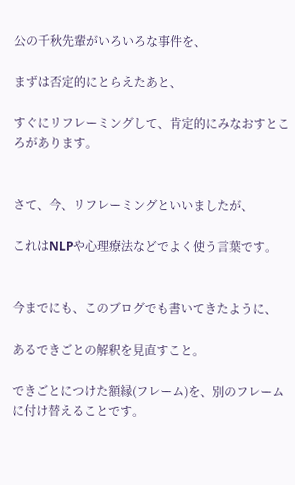公の千秋先輩がいろいろな事件を、

まずは否定的にとらえたあと、

すぐにリフレーミングして、肯定的にみなおすところがあります。


さて、今、リフレーミングといいましたが、

これはNLPや心理療法などでよく使う言葉です。


今までにも、このブログでも書いてきたように、

あるできごとの解釈を見直すこと。

できごとにつけた額縁(フレーム)を、別のフレームに付け替えることです。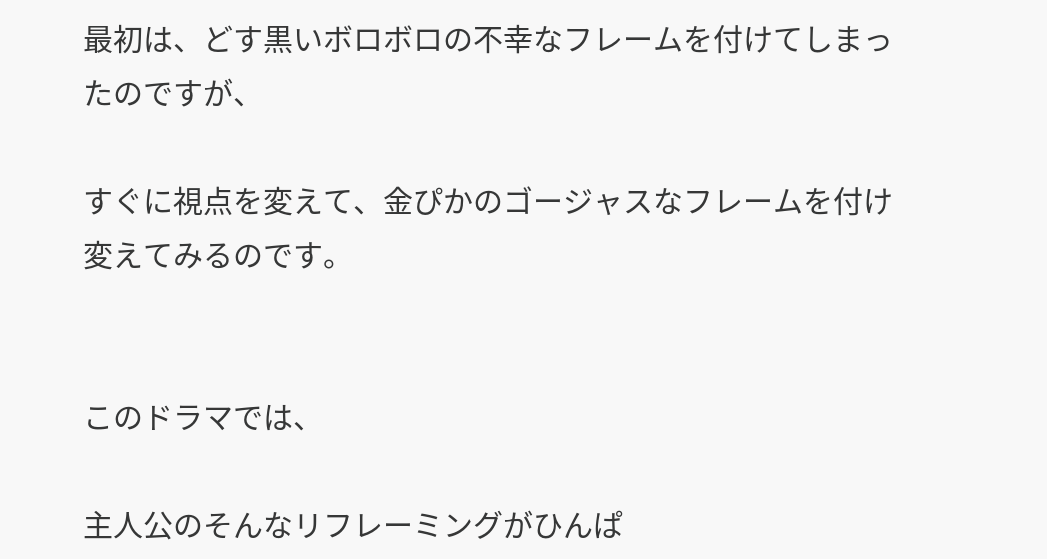最初は、どす黒いボロボロの不幸なフレームを付けてしまったのですが、

すぐに視点を変えて、金ぴかのゴージャスなフレームを付け変えてみるのです。


このドラマでは、

主人公のそんなリフレーミングがひんぱ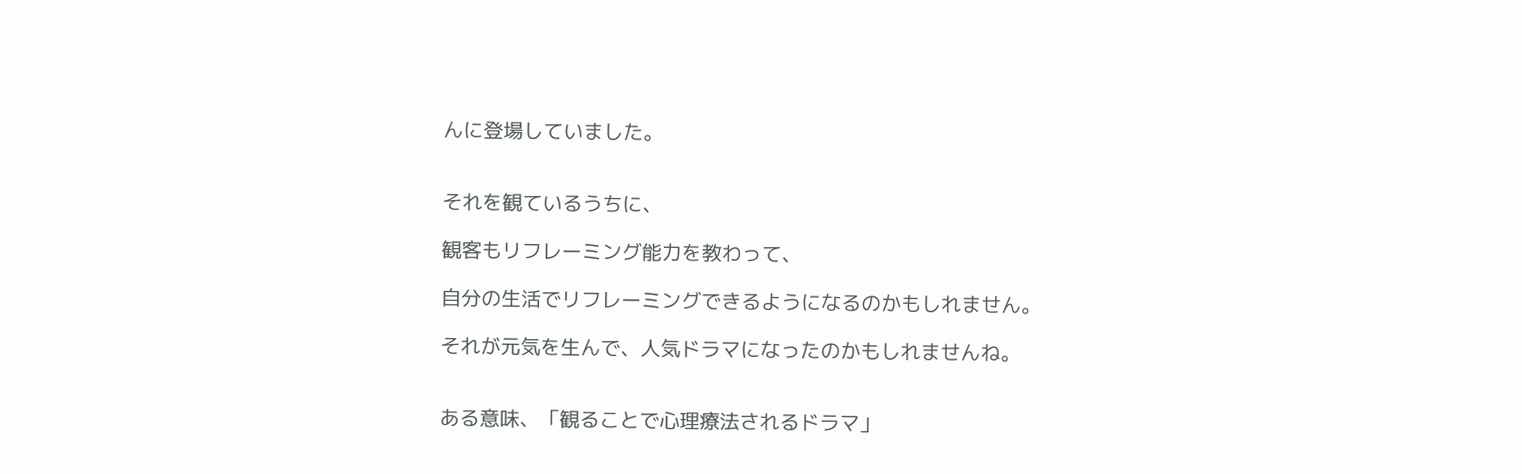んに登場していました。


それを観ているうちに、

観客もリフレーミング能力を教わって、

自分の生活でリフレーミングできるようになるのかもしれません。

それが元気を生んで、人気ドラマになったのかもしれませんね。


ある意味、「観ることで心理療法されるドラマ」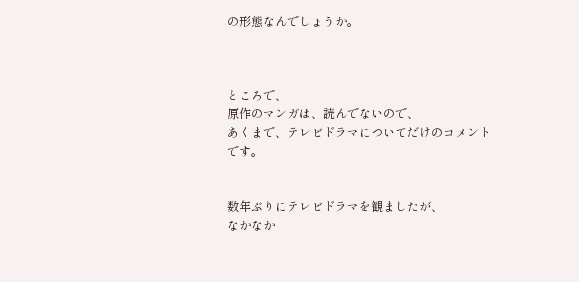の形態なんでしょうか。



ところで、
原作のマンガは、読んでないので、
あくまで、テレビドラマについてだけのコメントです。


数年ぶりにテレビドラマを観ましたが、
なかなか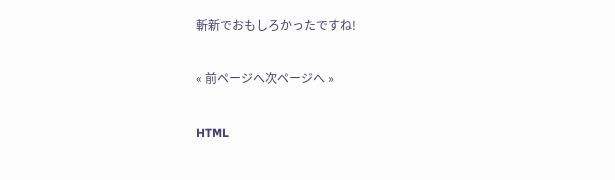斬新でおもしろかったですね!

« 前ページへ次ページへ »

HTML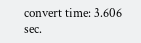convert time: 3.606 sec.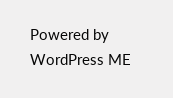Powered by WordPress ME